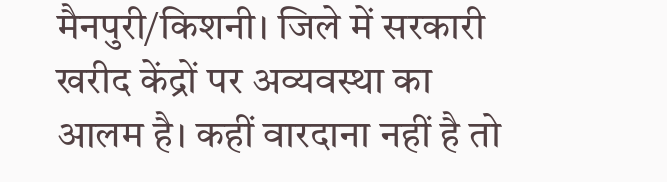मैनपुरी/किशनी। जिले में सरकारी खरीद केंद्रों पर अव्यवस्था का आलम है। कहीं वारदाना नहीं है तो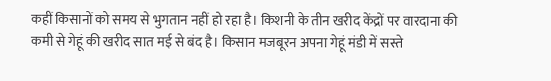कहीं किसानों को समय से भुगतान नहीं हो रहा है। किशनी के तीन खरीद केंद्रों पर वारदाना की कमी से गेहूं की खरीद सात मई से बंद है। किसान मजबूरन अपना गेहूं मंडी में सस्ते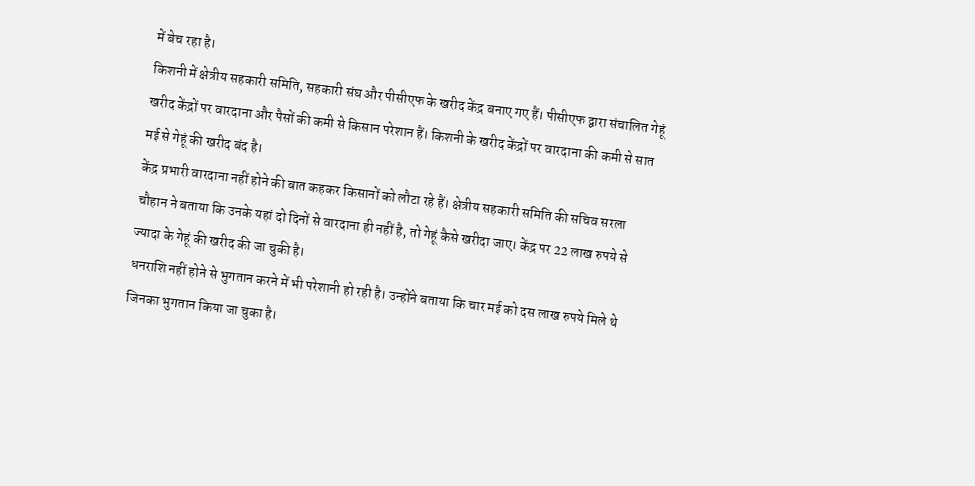में बेच रहा है।
किशनी में क्षेत्रीय सहकारी समिति, सहकारी संघ और पीसीएफ के खरीद केंद्र बनाए गए हैं। पीसीएफ द्वारा संचालित गेहूं खरीद केंद्रों पर वारदाना और पैसों की कमी से किसान परेशान हैं। किशनी के खरीद केंद्रों पर वारदाना की कमी से सात मई से गेहूं की खरीद बंद है।
केंद्र प्रभारी वारदाना नहीं होने की बात कहकर किसानों को लौटा रहे हैं। क्षेत्रीय सहकारी समिति की सचिव सरला चौहान ने बताया कि उनके यहां दो दिनों से वारदाना ही नहीं है, तो गेहूं कैसे खरीदा जाए। केंद्र पर 22 लाख रुपये से ज्यादा के गेहूं की खरीद की जा चुकी है।
धनराशि नहीं होने से भुगतान करने में भी परेशानी हो रही है। उन्होंने बताया कि चार मई को दस लाख रुपये मिले थे जिनका भुगतान किया जा चुका है।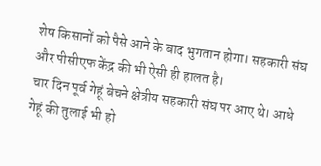शेष किसानों को पैसे आने के बाद भुगतान होगा। सहकारी संघ और पीसीएफ केंद्र की भी ऐसी ही हालत है।
चार दिन पूर्व गेहूं बेचने क्षेत्रीय सहकारी संघ पर आए थे। आधे गेहूं की तुलाई भी हो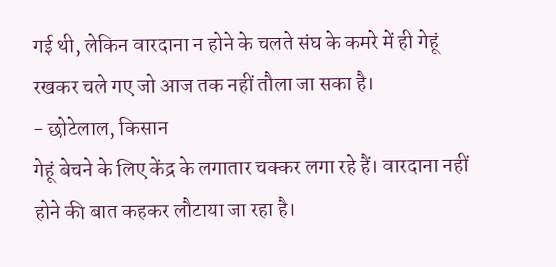गई थी, लेकिन वारदाना न होने के चलते संघ के कमरे में ही गेहूं रखकर चले गए जो आज तक नहीं तौला जा सका है।
- छोटेलाल, किसान
गेहूं बेचने के लिए केंद्र के लगातार चक्कर लगा रहे हैं। वारदाना नहीं होने की बात कहकर लौटाया जा रहा है।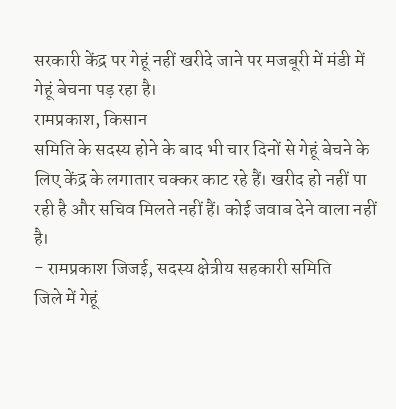सरकारी केंद्र पर गेहूं नहीं खरीदे जाने पर मजबूरी में मंडी में गेहूं बेचना पड़ रहा है।
रामप्रकाश, किसान
समिति के सदस्य होने के बाद भी चार दिनों से गेहूं बेचने के लिए केंद्र के लगातार चक्कर काट रहे हैं। खरीद हो नहीं पा रही है और सचिव मिलते नहीं हैं। कोई जवाब देने वाला नहीं है।
- रामप्रकाश जिजई, सदस्य क्षेत्रीय सहकारी समिति
जिले में गेहूं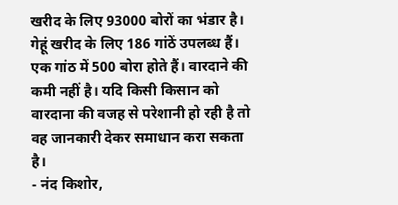खरीद के लिए 93000 बोरों का भंडार है। गेहूं खरीद के लिए 186 गांठें उपलब्ध हैं। एक गांठ में 500 बोरा होते हैं। वारदाने की कमी नहीं है। यदि किसी किसान को वारदाना की वजह से परेशानी हो रही है तो वह जानकारी देकर समाधान करा सकता है।
- नंद किशोर,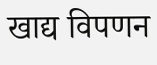खाद्य विपणन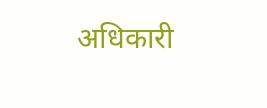अधिकारी